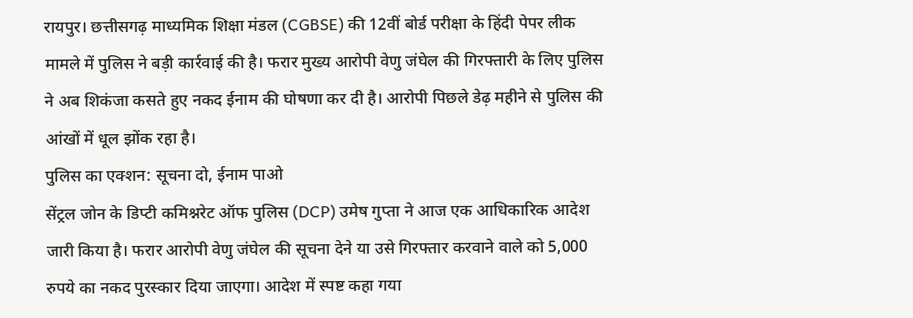रायपुर। छत्तीसगढ़ माध्यमिक शिक्षा मंडल (CGBSE) की 12वीं बोर्ड परीक्षा के हिंदी पेपर लीक मामले में पुलिस ने बड़ी कार्रवाई की है। फरार मुख्य आरोपी वेणु जंघेल की गिरफ्तारी के लिए पुलिस ने अब शिकंजा कसते हुए नकद ईनाम की घोषणा कर दी है। आरोपी पिछले डेढ़ महीने से पुलिस की आंखों में धूल झोंक रहा है।
पुलिस का एक्शन: सूचना दो, ईनाम पाओ
सेंट्रल जोन के डिप्टी कमिश्नरेट ऑफ पुलिस (DCP) उमेष गुप्ता ने आज एक आधिकारिक आदेश जारी किया है। फरार आरोपी वेणु जंघेल की सूचना देने या उसे गिरफ्तार करवाने वाले को 5,000 रुपये का नकद पुरस्कार दिया जाएगा। आदेश में स्पष्ट कहा गया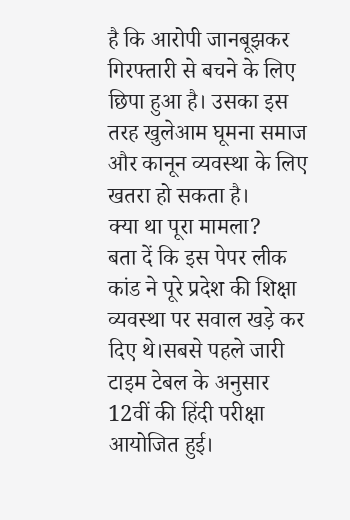है कि आरोपी जानबूझकर गिरफ्तारी से बचने के लिए छिपा हुआ है। उसका इस तरह खुलेआम घूमना समाज और कानून व्यवस्था के लिए खतरा हो सकता है।
क्या था पूरा मामला?
बता दें कि इस पेपर लीक कांड ने पूरे प्रदेश की शिक्षा व्यवस्था पर सवाल खड़े कर दिए थे।सबसे पहले जारी टाइम टेबल के अनुसार 12वीं की हिंदी परीक्षा आयोजित हुई।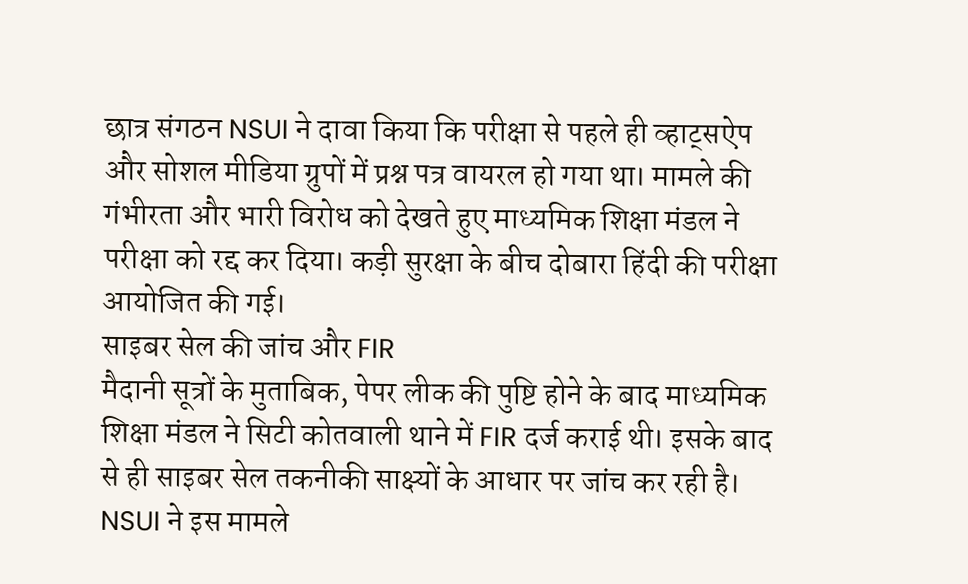छात्र संगठन NSUI ने दावा किया कि परीक्षा से पहले ही व्हाट्सऐप और सोशल मीडिया ग्रुपों में प्रश्न पत्र वायरल हो गया था। मामले की गंभीरता और भारी विरोध को देखते हुए माध्यमिक शिक्षा मंडल ने परीक्षा को रद्द कर दिया। कड़ी सुरक्षा के बीच दोबारा हिंदी की परीक्षा आयोजित की गई।
साइबर सेल की जांच और FIR
मैदानी सूत्रों के मुताबिक, पेपर लीक की पुष्टि होने के बाद माध्यमिक शिक्षा मंडल ने सिटी कोतवाली थाने में FIR दर्ज कराई थी। इसके बाद से ही साइबर सेल तकनीकी साक्ष्यों के आधार पर जांच कर रही है। NSUI ने इस मामले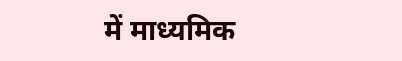में माध्यमिक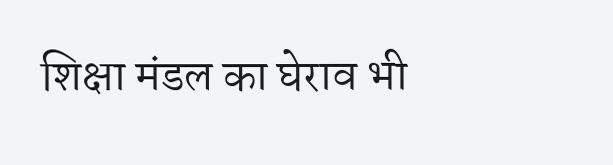शिक्षा मंडल का घेराव भी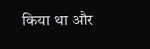किया था और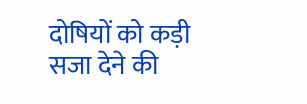दोषियों को कड़ी सजा देने की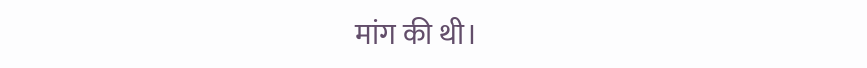मांग की थी।